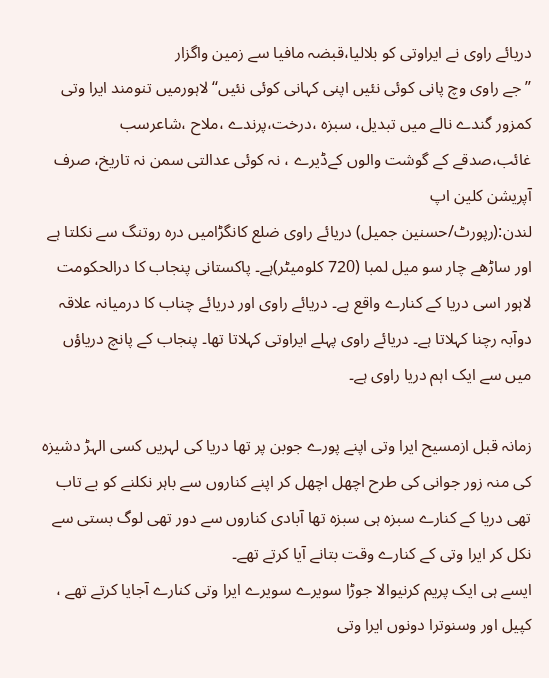دریائے راوی نے ایراوتی کو بلالیا،قبضہ مافیا سے زمین واگزار
’’جے راوی وچ پانی کوئی نئیں اپنی کہانی کوئی نئیں‘‘لاہورمیں تنومند ایرا وتی کمزور گندے نالے میں تبدیل، سبزہ ،درخت،پرندے ،ملاح ،شاعرسب غائب،صدقے کے گوشت والوں کےڈیرے ، نہ کوئی عدالتی سمن نہ تاریخ، صرف آپریشن کلین اپ
لندن:(رپورٹ/حسنین جمیل) دریائے راوی ضلع کانگڑامیں درہ روتنگ سے نکلتا ہے اور ساڑھے چار سو میل لمبا (720 کلومیٹر)ہے۔ پاکستانی پنجاب کا درالحکومت لاہور اسی دریا کے کنارے واقع ہے۔ دریائے راوی اور دریائے چناب کا درمیانہ علاقہ دوآبہ رچنا کہلاتا ہے۔ دریائے راوی پہلے ایراوتی کہلاتا تھا۔ پنجاب کے پانچ دریاؤں میں سے ایک اہم دریا راوی ہے۔

زمانہ قبل ازمسیح ایرا وتی اپنے پورے جوبن پر تھا دریا کی لہریں کسی الہڑ دشیزہ کی منہ زور جوانی کی طرح اچھل اچھل کر اپنے کناروں سے باہر نکلنے کو بے تاب تھی دریا کے کنارے سبزہ ہی سبزہ تھا آبادی کناروں سے دور تھی لوگ بستی سے نکل کر ایرا وتی کے کنارے وقت بتانے آیا کرتے تھے۔
ایسے ہی ایک پریم کرنیوالا جوڑا سویرے سویرے ایرا وتی کنارے آجایا کرتے تھے ، کپیل اور وسنوترا دونوں ایرا وتی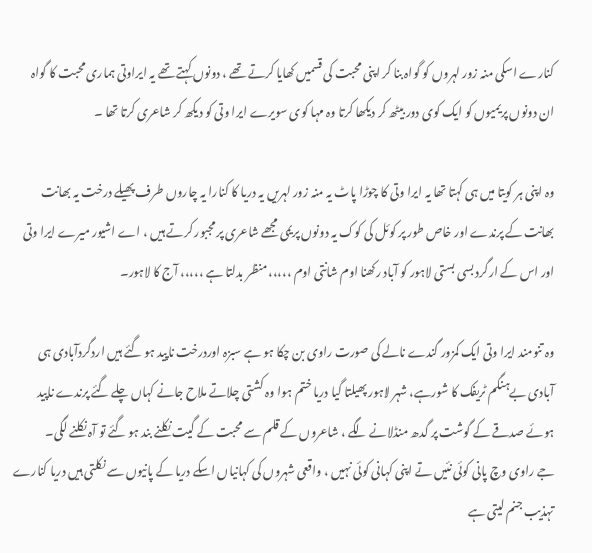کنارے اسکی منہ زور لہروں کو گواہ بنا کر اپنی محبت کی قسمیں کھایا کرتے تھے ، دونوں کہتے تھے یہ ایراوتی ہماری محبت کا گواہ ان دونوں پریمیوں کو ایک کوی دور بیٹھ کر دیکھا کرتا وہ مہا کوی سویرے ایرا وتی کو دیکھ کر شاعری کرتا تھا ۔

وہ اپنی ہر کویتا میں ہی کہتا تھا یہ ایرا وتی کا چوڑا پاٹ یہ منہ زور لہریں یہ دریا کا کنارا یہ چاروں طرف پھیلے درخت یہ بھانت بھانت کے پرندے اور خاص طور پر کوئل کی کوک یہ دونوں پریمی مجھے شاعری پر مجبور کرتے ہیں ، اے اشیور میرے ایرا وتی اور اس کے ارگرد بسی بستی لاہور کو آباد رکھنا اوم شانتی اوم ،،،،، منظر بدلتا ہے ،،،،، آج کا لاہور۔

وہ تنومند ایرا وتی ایک کمزور گندے نالے کی صورت راوی بن چکا ہو ہے سبزہ اوردرخت ناپید ہو گئے ہیں اردگردآبادی ہی آبادی بےہنگم ٹریفک کا شورہے، شہر لاہور پھیلتا گیا دریا ختم ہوا وہ کشتی چلاتے ملاح جانے کہاں چلے گئے پرندے ناپید ہوئے صدقے کے گوشت پر گدھ منڈلانے لگے ، شاعروں کے قلم سے محبت کے گیت نکلنے بند ہو گئے تو آہ نکلنے لگی۔
جے راوی وچ پانی کوئی نئیں تے اپنی کہانی کوئی نہیں ، واقعی شہروں کی کہانیاں اسکے دریا کے پانیوں سے نکلتی ہیں دریا کنارے تہذیب جنم لیتی ہے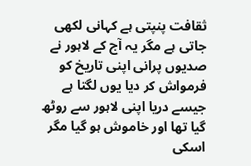ثقافت پنپتی ہے کہانی لکھی جاتی ہے مگر یہ آج کے لاہور نے صدیوں پرانی اپنی تاریخ کو فرمواش کر دیا یوں لگتا ہے جیسے دریا اپنی لاہور سے روٹھ گیا تھا اور خاموش ہو گیا مگر اسکی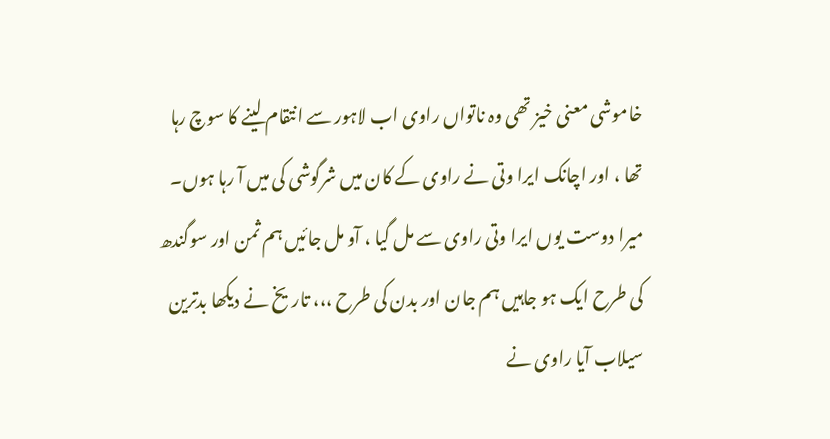خاموشی معنی خیز تھی وہ ناتواں راوی اب لاہور سے انتقام لینے کا سوچ رہا تھا ، اور اچانک ایرا وتی نے راوی کے کان میں شرگوشی کی میں آ رہا ہوں۔
میرا دوست یوں ایرا وتی راوی سے مل گیا ، آو مل جائیں ہم ثمن اور سوگندھ کی طرح ایک ہو جاہیں ہم جان اور بدن کی طرح ،،، تاریخ نے دیکھا بدترین سیلاب آیا راوی نے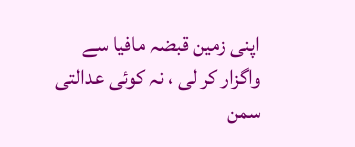اپنی زمین قبضہ مافیا سے واگزار کر لی ، نہ کوئی عدالتی سمن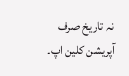نہ تاریخ صرف آپریشن کلین اپ۔